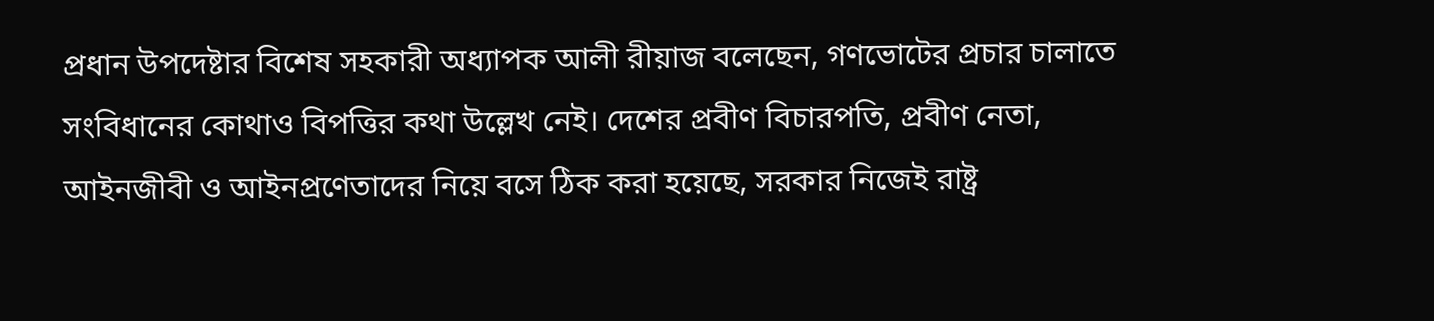প্রধান উপদেষ্টার বিশেষ সহকারী অধ্যাপক আলী রীয়াজ বলেছেন, গণভোটের প্রচার চালাতে সংবিধানের কোথাও বিপত্তির কথা উল্লেখ নেই। দেশের প্রবীণ বিচারপতি, প্রবীণ নেতা, আইনজীবী ও আইনপ্রণেতাদের নিয়ে বসে ঠিক করা হয়েছে, সরকার নিজেই রাষ্ট্র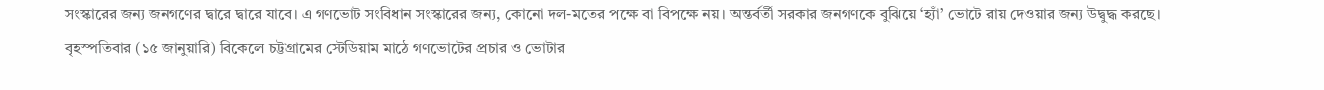সংস্কারের জন্য জনগণের দ্বারে দ্বারে যাবে। এ গণভোট সংবিধান সংস্কারের জন্য, কোনো দল-মতের পক্ষে বা বিপক্ষে নয়। অন্তর্বর্তী সরকার জনগণকে বুঝিয়ে ‘হ্যাঁ’ ভোটে রায় দেওয়ার জন্য উদ্বুদ্ধ করছে।
বৃহস্পতিবার (১৫ জানুয়ারি) বিকেলে চট্টগ্রামের স্টেডিয়াম মাঠে গণভোটের প্রচার ও ভোটার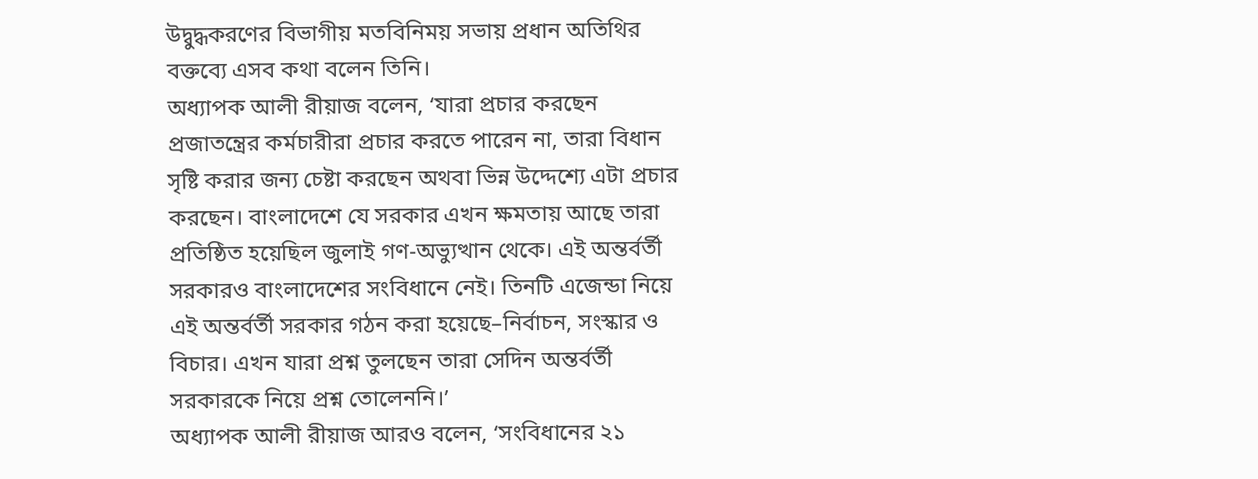উদ্বুদ্ধকরণের বিভাগীয় মতবিনিময় সভায় প্রধান অতিথির বক্তব্যে এসব কথা বলেন তিনি।
অধ্যাপক আলী রীয়াজ বলেন, ‘যারা প্রচার করছেন প্রজাতন্ত্রের কর্মচারীরা প্রচার করতে পারেন না, তারা বিধান সৃষ্টি করার জন্য চেষ্টা করছেন অথবা ভিন্ন উদ্দেশ্যে এটা প্রচার করছেন। বাংলাদেশে যে সরকার এখন ক্ষমতায় আছে তারা প্রতিষ্ঠিত হয়েছিল জুলাই গণ-অভ্যুত্থান থেকে। এই অন্তর্বর্তী সরকারও বাংলাদেশের সংবিধানে নেই। তিনটি এজেন্ডা নিয়ে এই অন্তর্বর্তী সরকার গঠন করা হয়েছে–নির্বাচন, সংস্কার ও বিচার। এখন যারা প্রশ্ন তুলছেন তারা সেদিন অন্তর্বর্তী সরকারকে নিয়ে প্রশ্ন তোলেননি।’
অধ্যাপক আলী রীয়াজ আরও বলেন, ‘সংবিধানের ২১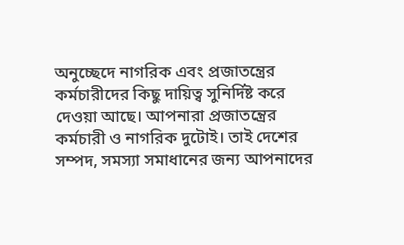অনুচ্ছেদে নাগরিক এবং প্রজাতন্ত্রের কর্মচারীদের কিছু দায়িত্ব সুনির্দিষ্ট করে দেওয়া আছে। আপনারা প্রজাতন্ত্রের কর্মচারী ও নাগরিক দুটোই। তাই দেশের সম্পদ, সমস্যা সমাধানের জন্য আপনাদের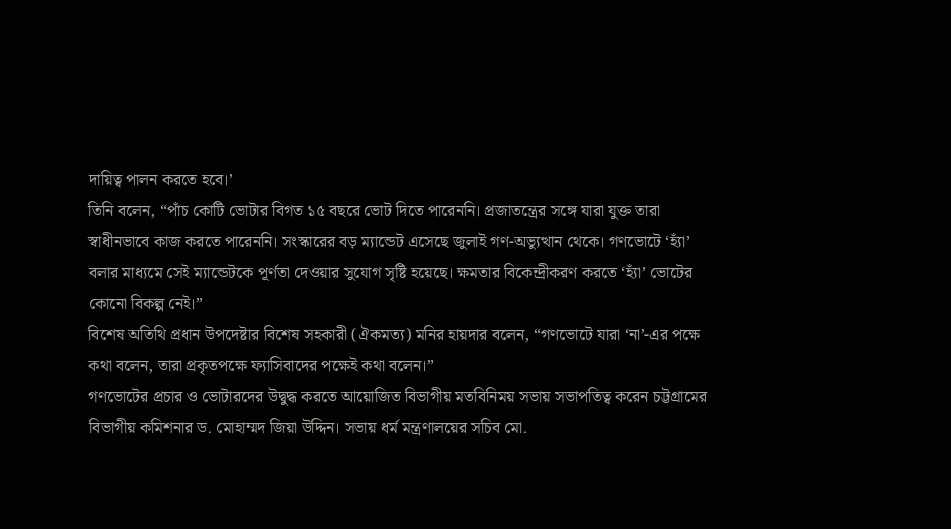দায়িত্ব পালন করতে হবে।’
তিনি বলেন, “পাঁচ কোটি ভোটার বিগত ১৫ বছরে ভোট দিতে পারেননি। প্রজাতন্ত্রের সঙ্গে যারা যুক্ত তারা স্বাধীনভাবে কাজ করতে পারেননি। সংস্কারের বড় ম্যান্ডেট এসেছে জুলাই গণ-অভ্যুত্থান থেকে। গণভোটে ‘হ্যাঁ’ বলার মাধ্যমে সেই ম্যান্ডেটকে পূর্ণতা দেওয়ার সুযোগ সৃষ্টি হয়েছে। ক্ষমতার বিকেন্দ্রীকরণ করতে ‘হ্যাঁ’ ভোটের কোনো বিকল্প নেই।”
বিশেষ অতিথি প্রধান উপদেষ্টার বিশেষ সহকারী (ঐকমত্য) মনির হায়দার বলেন, “গণভোটে যারা ‘না’-এর পক্ষে কথা বলেন, তারা প্রকৃতপক্ষে ফ্যাসিবাদের পক্ষেই কথা বলেন।”
গণভোটের প্রচার ও ভোটারদের উদ্বুদ্ধ করতে আয়োজিত বিভাগীয় মতবিনিময় সভায় সভাপতিত্ব করেন চট্টগ্রামের বিভাগীয় কমিশনার ড. মোহাম্মদ জিয়া উদ্দিন। সভায় ধর্ম মন্ত্রণালয়ের সচিব মো.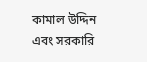কামাল উদ্দিন এবং সরকারি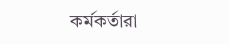কর্মকর্তারা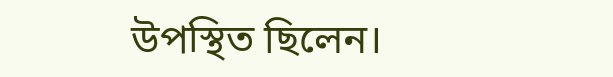উপস্থিত ছিলেন।